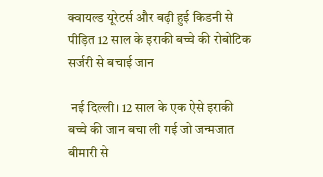क्वायल्ड यूरेटर्स और बढ़ी हुई किडनी से पीड़ित 12 साल के इराकी बच्चे की रोबोटिक सर्जरी से बचाई जान

 नई दिल्ली। 12 साल के एक ऐसे इराकी बच्चे की जान बचा ली गई जो जन्मजात बीमारी से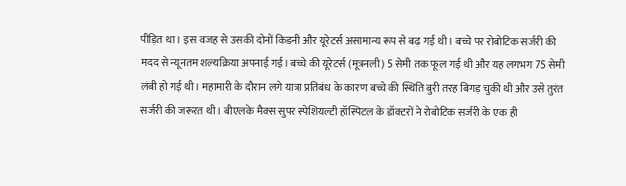पीड़ित था। इस वजह से उसकी दोनों किडनी और यूरेटर्स असामान्य रूप से बढ़ गई थी। बच्चे पर रोबोटिक सर्जरी की मदद से न्यूनतम शल्यक्रिया अपनाई गई। बच्चे की यूरेटर्स (मूत्रनली) 5 सेमी तक फूल गई थी और यह लगभग 75 सेमी लंबी हो गई थी। महामारी के दौरान लगे यात्रा प्रतिबंध के कारण बच्चे की स्थिति बुरी तरह बिगड़ चुकी थी और उसे तुरंत सर्जरी की जरूरत थी। बीएलके मैक्स सुपर स्पेशियल्टी हॉस्पिटल के डॉक्टरों ने रोबोटिक सर्जरी के एक ही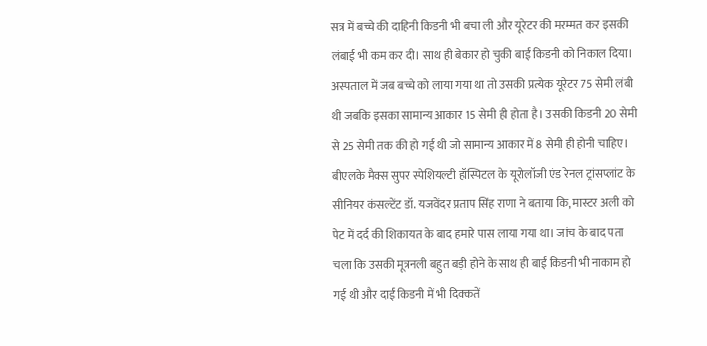सत्र में बच्चे की दाहिनी किडनी भी बचा ली और यूरेटर की मरम्मत कर इसकी लंबाई भी कम कर दी। साथ ही बेकार हो चुकी बाईं किडनी को निकाल दिया।
अस्पताल में जब बच्चे को लाया गया था तो उसकी प्रत्येक यूरेटर 75 सेमी लंबी थी जबकि इसका सामान्य आकार 15 सेमी ही होता है। उसकी किडनी 20 सेमी से 25 सेमी तक की हो गई थी जो सामान्य आकार में 8 सेमी ही होनी चाहिए। बीएलके मैक्स सुपर स्पेशियल्टी हॉस्पिटल के यूरोलॉजी एंड रेनल ट्रांसप्लांट के सीनियर कंसल्टेंट डॉ. यजवेंदर प्रताप सिंह राणा ने बताया कि, मास्टर अली को पेट में दर्द की शिकायत के बाद हमारे पास लाया गया था। जांच के बाद पता चला कि उसकी मूत्रनली बहुत बड़ी होने के साथ ही बाईं किडनी भी नाकाम हो गई थी और दाईं किडनी में भी दिक्कतें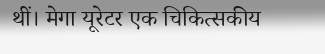थीं। मेगा यूरेटर एक चिकित्सकीय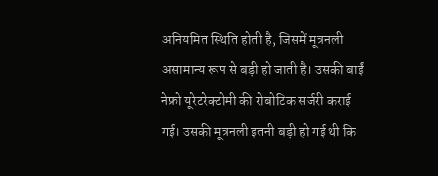अनियमित स्थिति होती है, जिसमें मूत्रनली असामान्य रूप से बड़ी हो जाती है। उसकी बाईं नेफ्रो यूरेटरेक्टोमी की रोबोटिक सर्जरी कराई गई। उसकी मूत्रनली इतनी बड़ी हो गई थी कि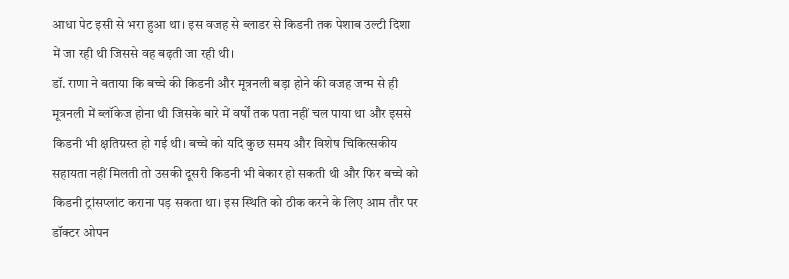आधा पेट इसी से भरा हुआ था। इस वजह से ब्लाडर से किडनी तक पेशाब उल्टी दिशा में जा रही थी जिससे वह बढ़ती जा रही थी।
डॉ. राणा ने बताया कि बच्चे की किडनी और मूत्रनली बड़ा होने की वजह जन्म से ही मूत्रनली में ब्लॉकेज होना थी जिसके बारे में वर्षों तक पता नहीं चल पाया था और इससे किडनी भी क्षतिग्रस्त हो गई थी। बच्चे को यदि कुछ समय और विशेष चिकित्सकीय सहायता नहीं मिलती तो उसकी दूसरी किडनी भी बेकार हो सकती थी और फिर बच्चे को किडनी ट्रांसप्लांट कराना पड़ सकता था। इस स्थिति को ठीक करने के लिए आम तौर पर डॉक्टर ओपन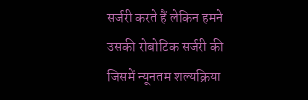सर्जरी करते हैं लेकिन हमने उसकी रोबोटिक सर्जरी की जिसमें न्यूनतम शल्यक्रिया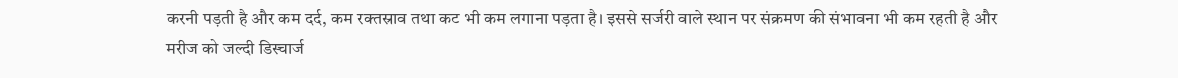करनी पड़ती है और कम दर्द, कम रक्तस्राव तथा कट भी कम लगाना पड़ता है। इससे सर्जरी वाले स्थान पर संक्रमण की संभावना भी कम रहती है और मरीज को जल्दी डिस्चार्ज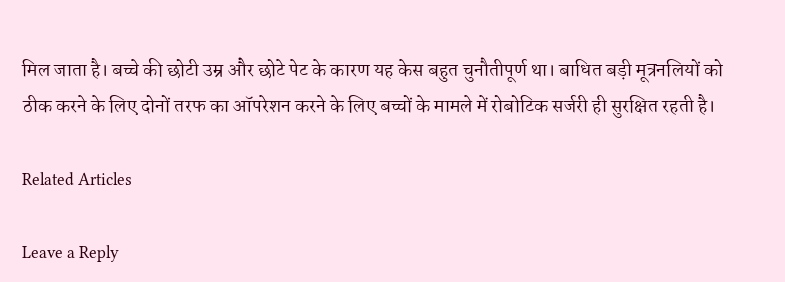मिल जाता है। बच्चे की छोटी उम्र और छोटे पेट के कारण यह केस बहुत चुनौतीपूर्ण था। बाधित बड़ी मूत्रनलियों को ठीक करने के लिए दोनों तरफ का ऑपरेशन करने के लिए बच्चों के मामले में रोबोटिक सर्जरी ही सुरक्षित रहती है।

Related Articles

Leave a Reply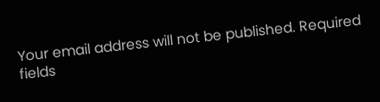Your email address will not be published. Required fields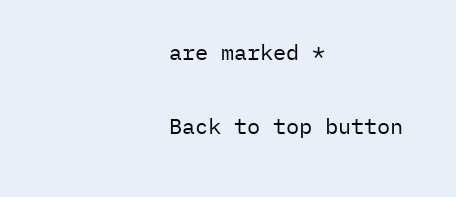are marked *

Back to top button